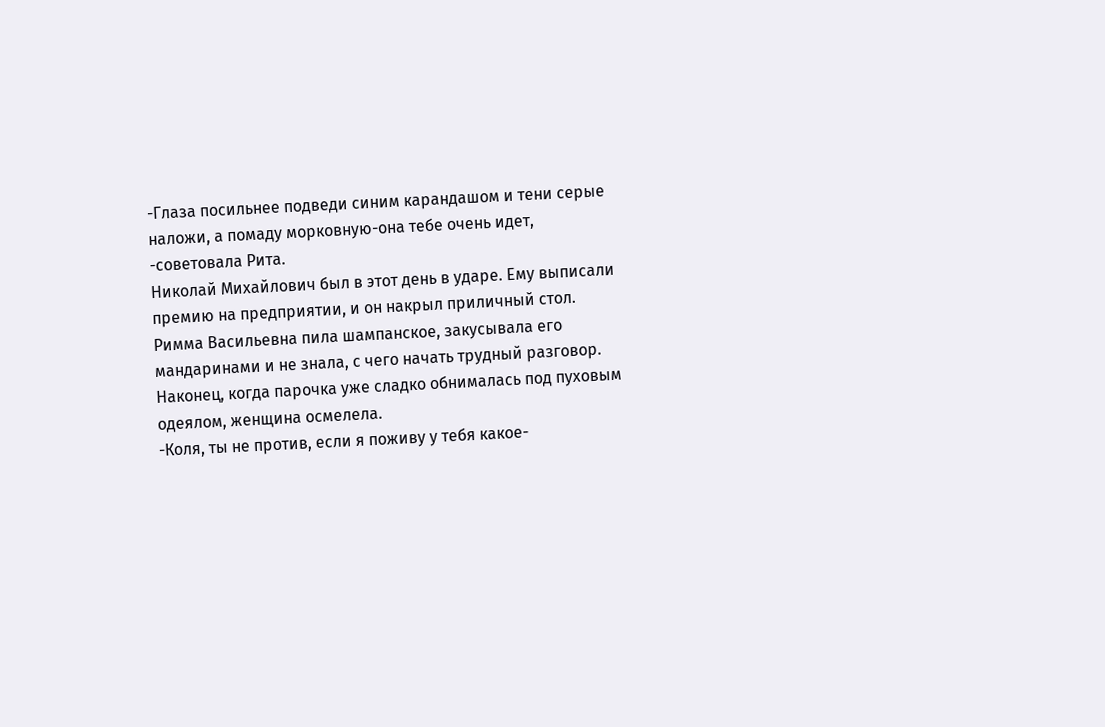-Глаза посильнее подведи синим карандашом и тени серые наложи, а помаду морковную-она тебе очень идет, -советовала Рита.
Николай Михайлович был в этот день в ударе. Ему выписали премию на предприятии, и он накрыл приличный стол. Римма Васильевна пила шампанское, закусывала его мандаринами и не знала, с чего начать трудный разговор.
Наконец, когда парочка уже сладко обнималась под пуховым одеялом, женщина осмелела.
-Коля, ты не против, если я поживу у тебя какое-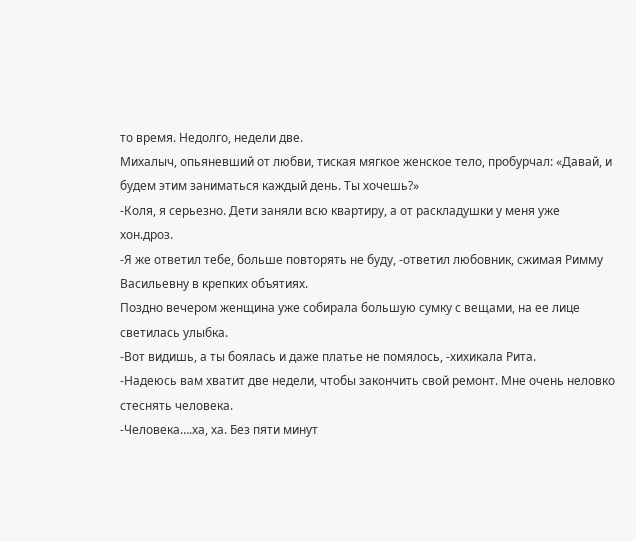то время. Недолго, недели две.
Михалыч, опьяневший от любви, тиская мягкое женское тело, пробурчал: «Давай, и будем этим заниматься каждый день. Ты хочешь?»
-Коля, я серьезно. Дети заняли всю квартиру, а от раскладушки у меня уже хон.дроз.
-Я же ответил тебе, больше повторять не буду, -ответил любовник, сжимая Римму Васильевну в крепких объятиях.
Поздно вечером женщина уже собирала большую сумку с вещами, на ее лице светилась улыбка.
-Вот видишь, а ты боялась и даже платье не помялось, -хихикала Рита.
-Надеюсь вам хватит две недели, чтобы закончить свой ремонт. Мне очень неловко стеснять человека.
-Человека….ха, ха. Без пяти минут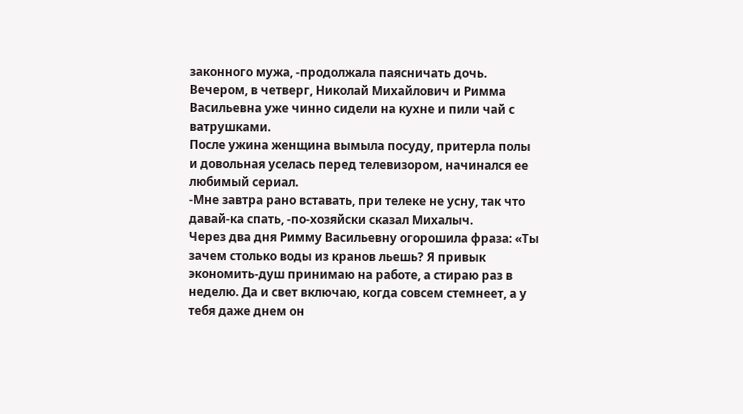законного мужа, -продолжала паясничать дочь.
Вечером, в четверг, Николай Михайлович и Римма Васильевна уже чинно сидели на кухне и пили чай с ватрушками.
После ужина женщина вымыла посуду, притерла полы и довольная уселась перед телевизором, начинался ее любимый сериал.
-Мне завтра рано вставать, при телеке не усну, так что давай-ка спать, -по-хозяйски сказал Михалыч.
Через два дня Римму Васильевну огорошила фраза: «Ты зачем столько воды из кранов льешь? Я привык экономить-душ принимаю на работе, а стираю раз в неделю. Да и свет включаю, когда совсем стемнеет, а у тебя даже днем он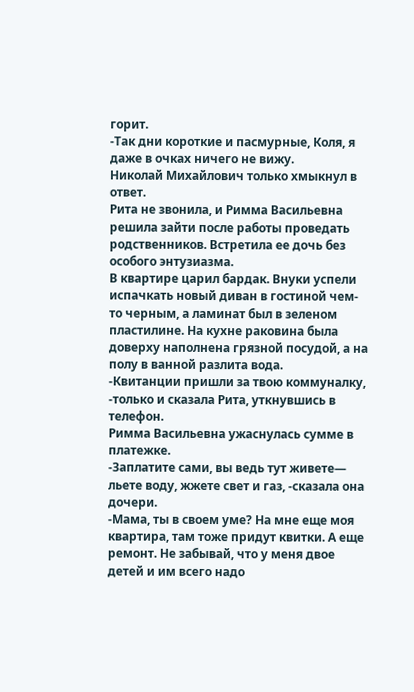горит.
-Так дни короткие и пасмурные, Коля, я даже в очках ничего не вижу.
Николай Михайлович только хмыкнул в ответ.
Рита не звонила, и Римма Васильевна решила зайти после работы проведать родственников. Встретила ее дочь без особого энтузиазма.
В квартире царил бардак. Внуки успели испачкать новый диван в гостиной чем-то черным, а ламинат был в зеленом пластилине. На кухне раковина была доверху наполнена грязной посудой, а на полу в ванной разлита вода.
-Квитанции пришли за твою коммуналку, -только и сказала Рита, уткнувшись в телефон.
Римма Васильевна ужаснулась сумме в платежке.
-Заплатите сами, вы ведь тут живете— льете воду, жжете свет и газ, -сказала она дочери.
-Мама, ты в своем уме? На мне еще моя квартира, там тоже придут квитки. А еще ремонт. Не забывай, что у меня двое детей и им всего надо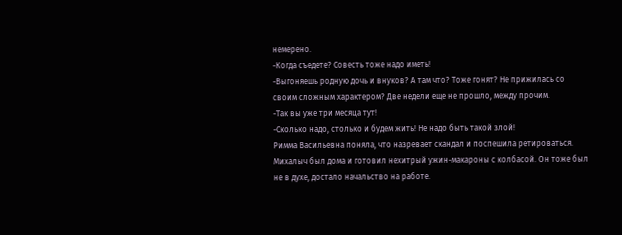немерено.
-Когда съедете? Совесть тоже надо иметь!
-Выгоняешь родную дочь и внуков? А там что? Тоже гонят? Не прижилась со своим сложным характером? Две недели еще не прошло, между прочим.
-Так вы уже три месяца тут!
-Сколько надо, столько и будем жить! Не надо быть такой злой!
Римма Васильевна поняла, что назревает скандал и поспешила ретироваться.
Михалыч был дома и готовил нехитрый ужин-макароны с колбасой. Он тоже был не в духе, достало начальство на работе.